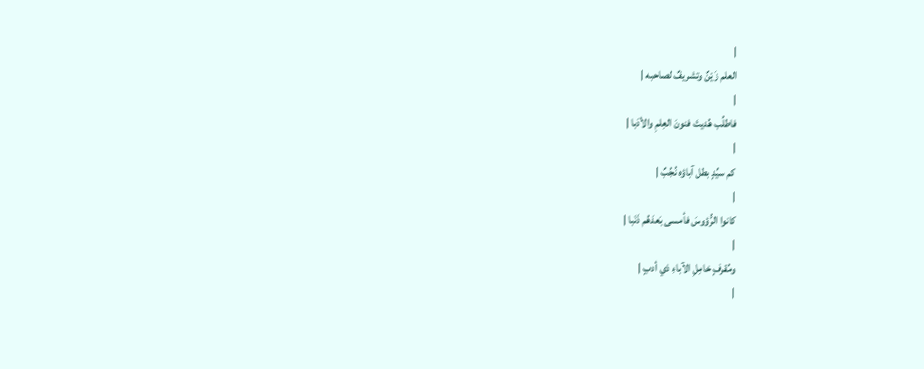|
العلم زَيْنٌ وتشريفٌ لصاحبه |
|
فاطلُب هُديتَ فنونَ العِلمِ والأدَبا |
|
كم سيِّدٍ بطل آباؤه نُجُبٌ |
|
كانوا الرُّؤوسَ فأمسى بَعدَهُم ذَنَبا |
|
ومُقرفٍ خامِلِ الآباءِ ذي أدبٍ |
|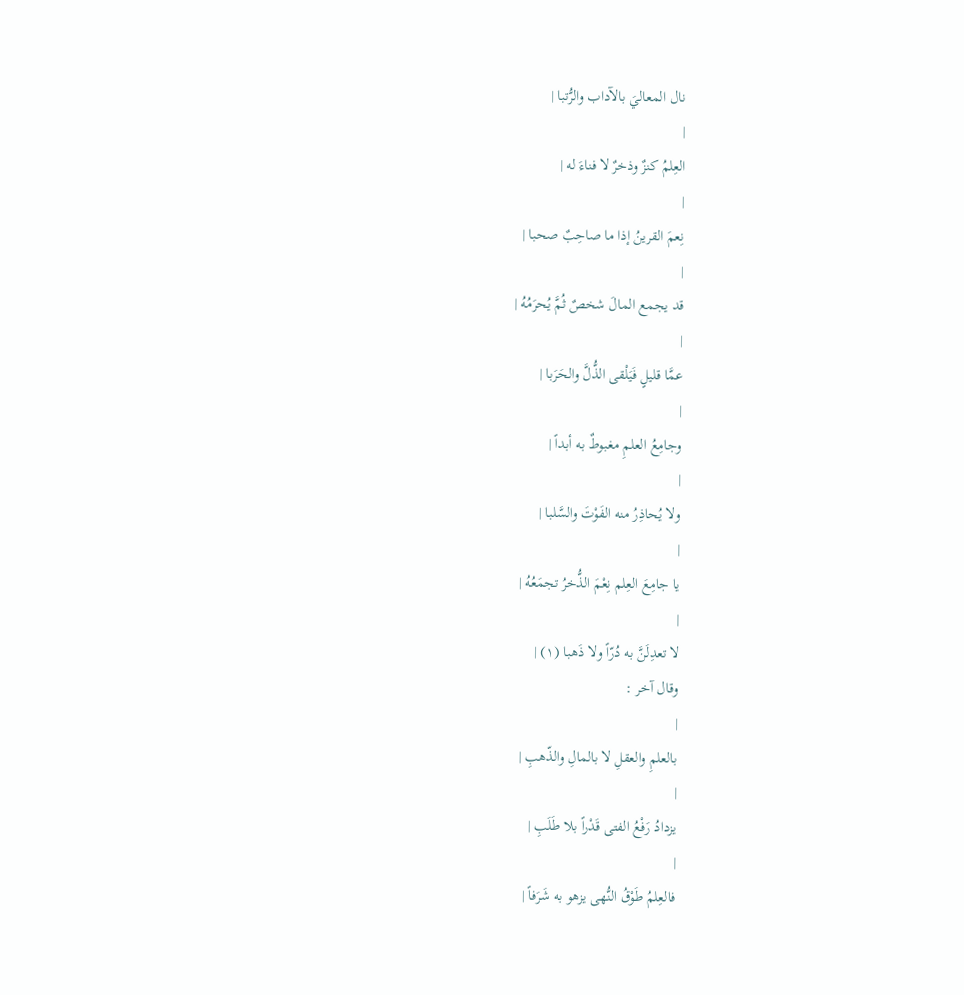نال المعاليَ بالآداب والرُّتبا |
|
العِلمُ كنزٌ وذخرٌ لا فناءَ له |
|
نِعمَ القرينُ إذا ما صاحِبٌ صحبا |
|
قد يجمع المالَ شخصٌ ثُمَّ يُحرَمُهُ |
|
عمَّا قليلٍ فَيَلْقى الذُّلَّ والحَرَبا |
|
وجامِعُ العلمِ مغبوطٌ به أبداً |
|
ولا يُحاذِرُ منه الفَوْتَ والسَّلبا |
|
يا جامِعَ العِلم نِعْمَ الذُّخرُ تجمَعُهُ |
|
لا تعدِلَنَّ به دُرّاً ولا ذَهبا (١) |
وقال آخر :
|
بالعلمِ والعقلِ لا بالمالِ والذّهبِ |
|
يزدادُ رَفْعُ الفتى قَدْراً بلا طَلَبِ |
|
فالعِلمُ طَوْقُ النُّهى يزهو به شَرَفاً |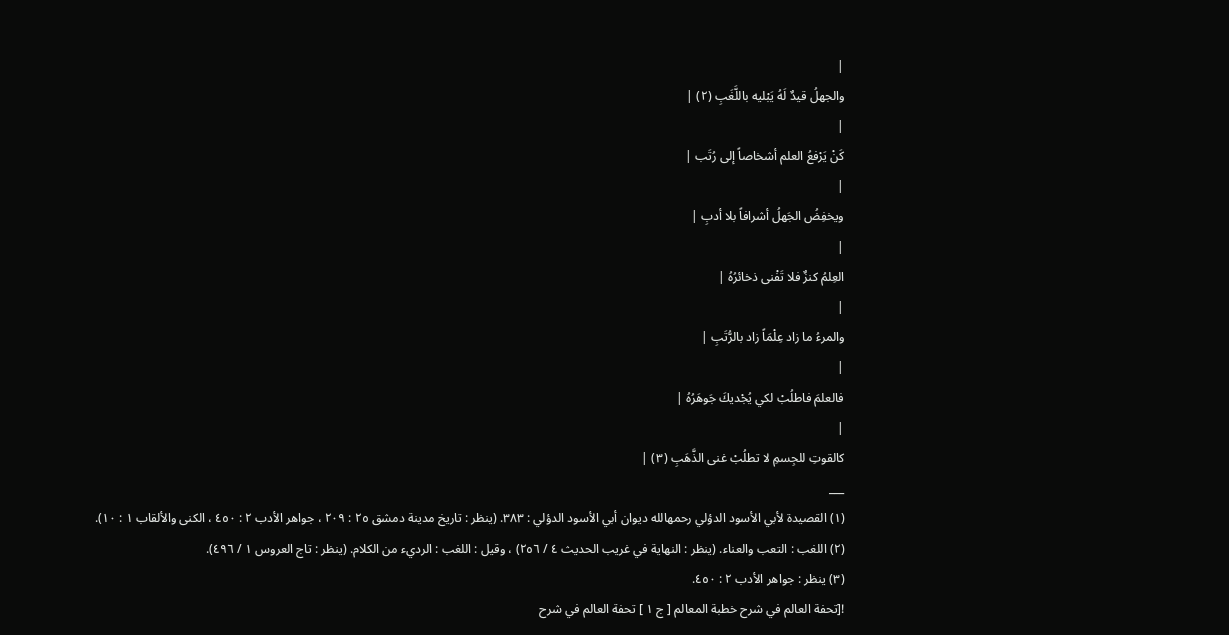|
والجهلُ قيدٌ لَهُ يَبْليه باللَّغَبِ (٢) |
|
كَنْ يَرْفعُ العلم أشخاصاً إلى رُتَب |
|
ويخفِضُ الجَهلُ أشرافاً بلا أدبِ |
|
العِلمُ كنزٌ فلا تَفْنى ذخائرُهُ |
|
والمرءُ ما زاد عِلْمَاً زاد بالرُّتَبِ |
|
فالعلمَ فاطلُبْ لكي يُجْديكَ جَوهَرُهُ |
|
كالقوتِ للجِسمِ لا تطلُبْ غنى الذَّهَبِ (٣) |
___
(١) القصيدة لأبي الأسود الدؤلي رحمهالله ديوان أبي الأسود الدؤلي : ٣٨٣. (ينظر : تاريخ مدينة دمشق ٢٥ : ٢٠٩ ، جواهر الأدب ٢ : ٤٥٠ ، الكنى والألقاب ١ : ١٠).
(٢) اللغب : التعب والعناء. (ينظر : النهاية في غريب الحديث ٤ / ٢٥٦) ، وقيل : اللغب : الرديء من الكلام. (ينظر : تاج العروس ١ / ٤٩٦).
(٣) ينظر : جواهر الأدب ٢ : ٤٥٠.
![تحفة العالم في شرح خطبة المعالم [ ج ١ ] تحفة العالم في شرح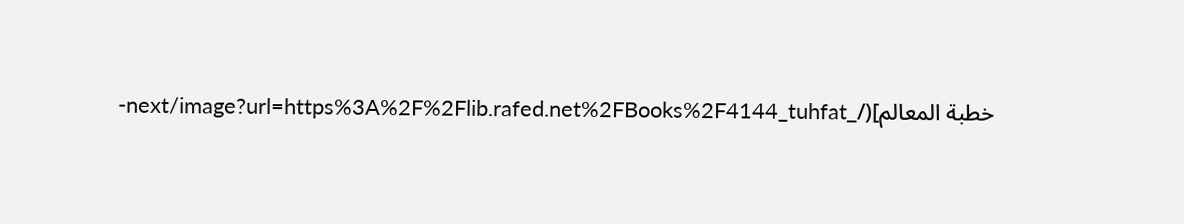خطبة المعالم](/_next/image?url=https%3A%2F%2Flib.rafed.net%2FBooks%2F4144_tuhfat-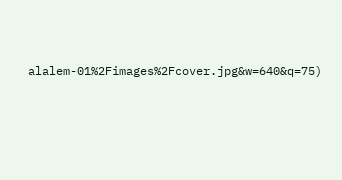alalem-01%2Fimages%2Fcover.jpg&w=640&q=75)